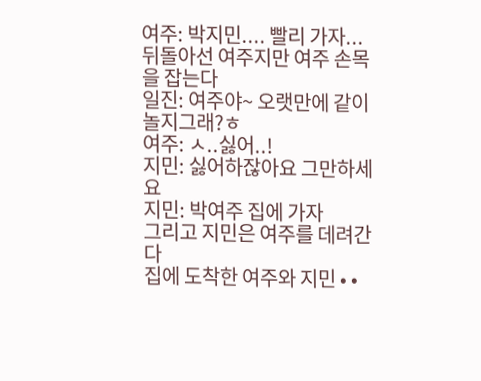여주: 박지민.... 빨리 가자...
뒤돌아선 여주지만 여주 손목을 잡는다
일진: 여주야~ 오랫만에 같이 놀지그래?ㅎ
여주: ㅅ..싫어..!
지민: 싫어하잖아요 그만하세요
지민: 박여주 집에 가자
그리고 지민은 여주를 데려간다
집에 도착한 여주와 지민 • •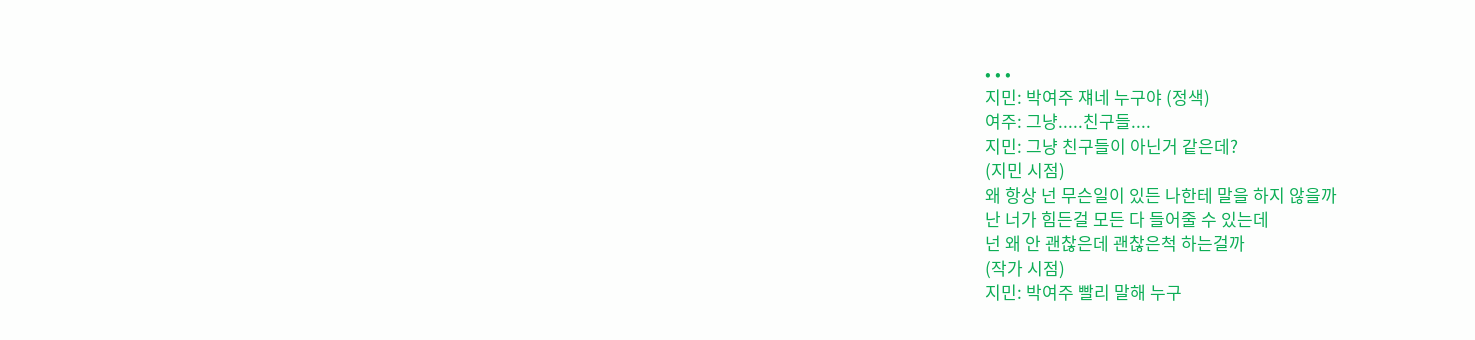• • •
지민: 박여주 쟤네 누구야 (정색)
여주: 그냥.....친구들....
지민: 그냥 친구들이 아닌거 같은데?
(지민 시점)
왜 항상 넌 무슨일이 있든 나한테 말을 하지 않을까
난 너가 힘든걸 모든 다 들어줄 수 있는데
넌 왜 안 괜찮은데 괜찮은척 하는걸까
(작가 시점)
지민: 박여주 빨리 말해 누구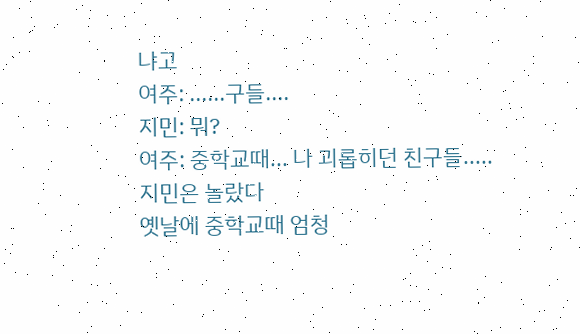냐고
여주: ......구들....
지민: 뭐?
여주: 중학교때... 나 괴롭히던 친구들.....
지민은 놀랐다
옛날에 중학교때 엄청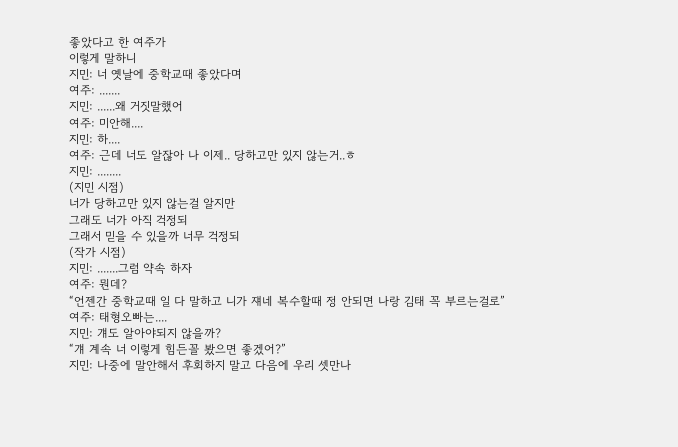좋았다고 한 여주가
이렇게 말하니
지민: 너 옛날에 중학교때 좋았다며
여주: .......
지민: ......왜 거짓말했어
여주: 미안해....
지민: 하....
여주: 근데 너도 알잖아 나 이제.. 당하고만 있지 않는거..ㅎ
지민: ........
(지민 시점)
너가 당하고만 있지 않는걸 알지만
그래도 너가 아직 걱정되
그래서 믿을 수 있을까 너무 걱정되
(작가 시점)
지민: .......그럼 약속 하자
여주: 뭔데?
“언젠간 중학교때 일 다 말하고 니가 쟤네 복수할때 정 안되면 나랑 김태 꼭 부르는걸로”
여주: 태형오빠는....
지민: 걔도 알아야되지 않을까?
“걔 계속 너 이렇게 힘든꼴 봤으면 좋겠어?”
지민: 나중에 말안해서 후회하지 말고 다음에 우리 셋만나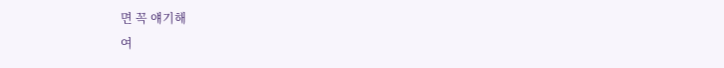면 꼭 얘기해
여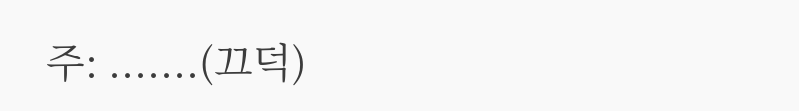주: .......(끄덕)